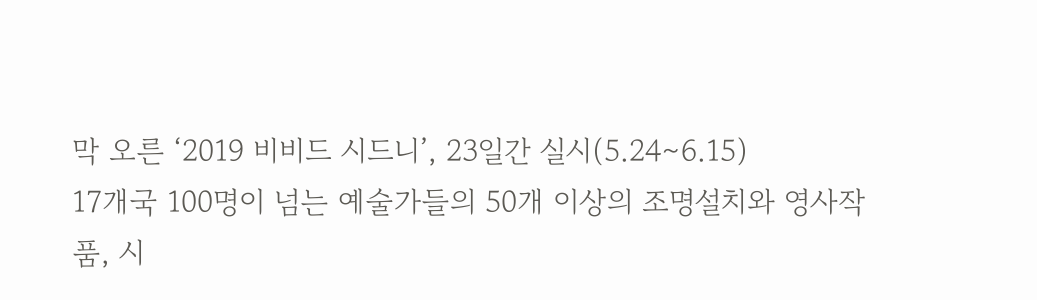막 오른 ‘2019 비비드 시드니’, 23일간 실시(5.24∼6.15)
17개국 100명이 넘는 예술가들의 50개 이상의 조명설치와 영사작품, 시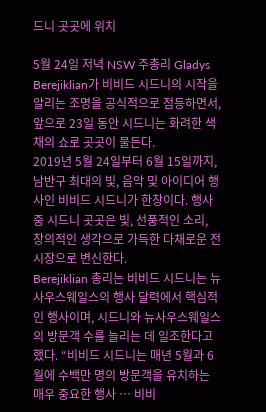드니 곳곳에 위치

5월 24일 저녁 NSW 주총리 Gladys Berejiklian가 비비드 시드니의 시작을 알리는 조명을 공식적으로 점등하면서, 앞으로 23일 동안 시드니는 화려한 색채의 쇼로 곳곳이 물든다.
2019년 5월 24일부터 6월 15일까지, 남반구 최대의 빛, 음악 및 아이디어 행사인 비비드 시드니가 한창이다. 행사 중 시드니 곳곳은 빛, 선풍적인 소리, 창의적인 생각으로 가득한 다채로운 전시장으로 변신한다.
Berejiklian 총리는 비비드 시드니는 뉴사우스웨일스의 행사 달력에서 핵심적인 행사이며, 시드니와 뉴사우스웨일스의 방문객 수를 늘리는 데 일조한다고 했다. “비비드 시드니는 매년 5월과 6월에 수백만 명의 방문객을 유치하는 매우 중요한 행사 … 비비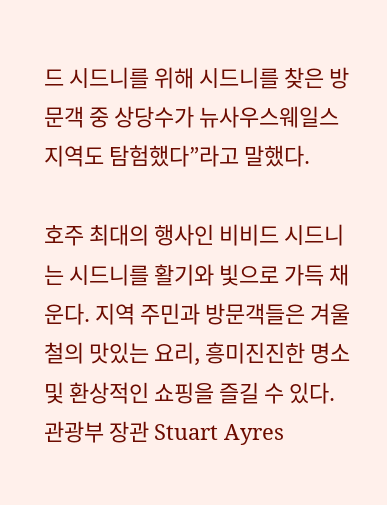드 시드니를 위해 시드니를 찾은 방문객 중 상당수가 뉴사우스웨일스 지역도 탐험했다”라고 말했다.

호주 최대의 행사인 비비드 시드니는 시드니를 활기와 빛으로 가득 채운다. 지역 주민과 방문객들은 겨울철의 맛있는 요리, 흥미진진한 명소 및 환상적인 쇼핑을 즐길 수 있다.
관광부 장관 Stuart Ayres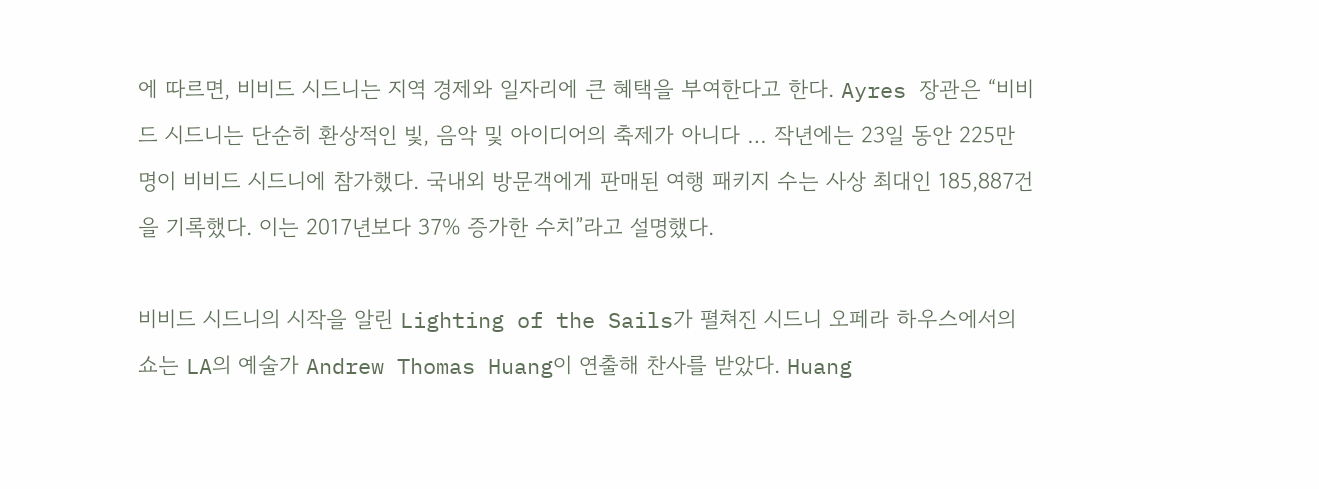에 따르면, 비비드 시드니는 지역 경제와 일자리에 큰 혜택을 부여한다고 한다. Ayres 장관은 “비비드 시드니는 단순히 환상적인 빛, 음악 및 아이디어의 축제가 아니다 … 작년에는 23일 동안 225만 명이 비비드 시드니에 참가했다. 국내외 방문객에게 판매된 여행 패키지 수는 사상 최대인 185,887건을 기록했다. 이는 2017년보다 37% 증가한 수치”라고 설명했다.

비비드 시드니의 시작을 알린 Lighting of the Sails가 펼쳐진 시드니 오페라 하우스에서의 쇼는 LA의 예술가 Andrew Thomas Huang이 연출해 찬사를 받았다. Huang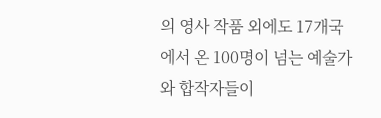의 영사 작품 외에도 17개국에서 온 100명이 넘는 예술가와 합작자들이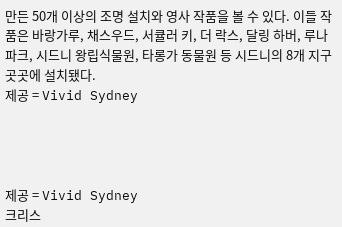만든 50개 이상의 조명 설치와 영사 작품을 볼 수 있다. 이들 작품은 바랑가루, 채스우드, 서큘러 키, 더 락스, 달링 하버, 루나 파크, 시드니 왕립식물원, 타롱가 동물원 등 시드니의 8개 지구 곳곳에 설치됐다.
제공 = Vivid Sydney




제공 = Vivid Sydney
크리스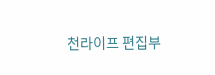천라이프 편집부